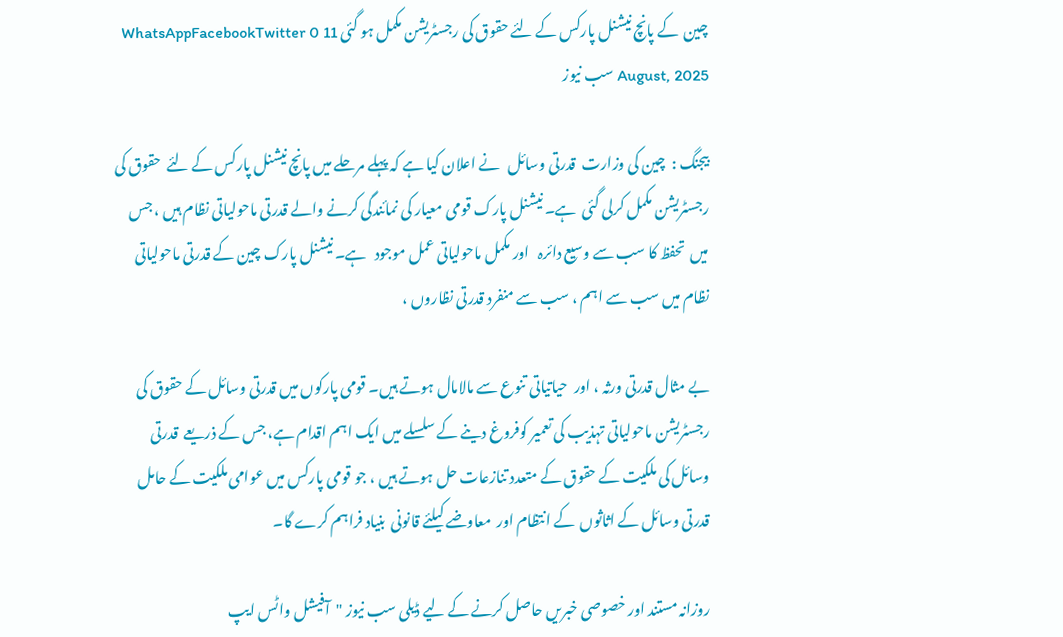چین  کے پانچ نیشنل پارکس کے لئے حقوق کی رجسٹریشن مکمل ہو گئی WhatsAppFacebookTwitter 0 11 August, 2025 سب نیوز

بیجنگ :  چین کی وزارت  قدرتی وسائل   نے اعلان کیا ہے کہ پہلے مرحلے میں پانچ نیشنل پارکس کے لئے  حقوق کی رجسٹریشن مکمل کرلی گئی  ہے۔ نیشنل پارک قومی معیار کی نمائندگی کرنے والے قدرتی ماحولیاتی نظام ہیں ، جس میں  تحفظ کا سب سے وسیع دائرہ   اور مکمل ماحولیاتی عمل موجود   ہے۔ نیشنل پارک چین کے قدرتی ماحولیاتی نظام میں سب سے اہم ، سب سے منفرد قدرتی نظاروں ،

بے مثال قدرتی ورثہ ، اور  حیاتیاتی تنوع سے مالامال ہوتے ہیں۔ قومی پارکوں میں قدرتی وسائل کے حقوق کی رجسٹریشن ماحولیاتی تہذیب کی تعمیر کوفروغ دینے کے سلسلے میں ایک اہم اقدام ہے، جس کے ذریعے  قدرتی وسائل کی ملکیت کے حقوق کے متعدد تنازعات حل ہوتے ہیں ، جو قومی پارکس میں عوامی ملکیت کے حامل قدرتی وسائل کے اثاثوں  کے انتظام اور  معاوضے کیلئے قانونی  بنیاد فراہم کرے گا۔

روزانہ مستند اور خصوصی خبریں حاصل کرنے کے لیے ڈیلی سب نیوز "آفیشل واٹس ایپ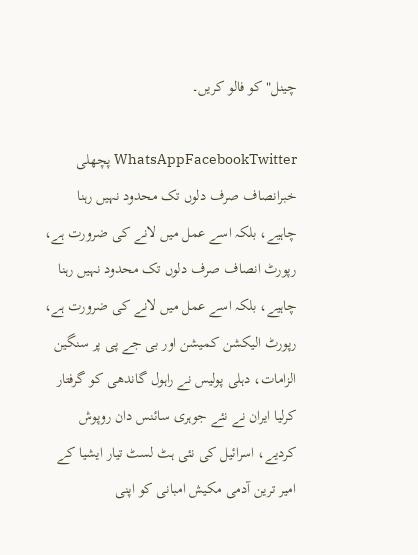چینل" کو فالو کریں۔

WhatsAppFacebookTwitter پچھلی خبرانصاف صرف دلوں تک محدود نہیں رہنا چاہیے، بلکہ اسے عمل میں لانے کی ضرورت ہے، رپورٹ انصاف صرف دلوں تک محدود نہیں رہنا چاہیے، بلکہ اسے عمل میں لانے کی ضرورت ہے، رپورٹ الیکشن کمیشن اور بی جے پی پر سنگین الزامات، دہلی پولیس نے راہول گاندھی کو گرفتار کرلیا ایران نے نئے جوہری سائنس دان روپوش کردیے، اسرائیل کی نئی ہٹ لسٹ تیار ایشیا کے امیر ترین آدمی مکیش امبانی کو اپنی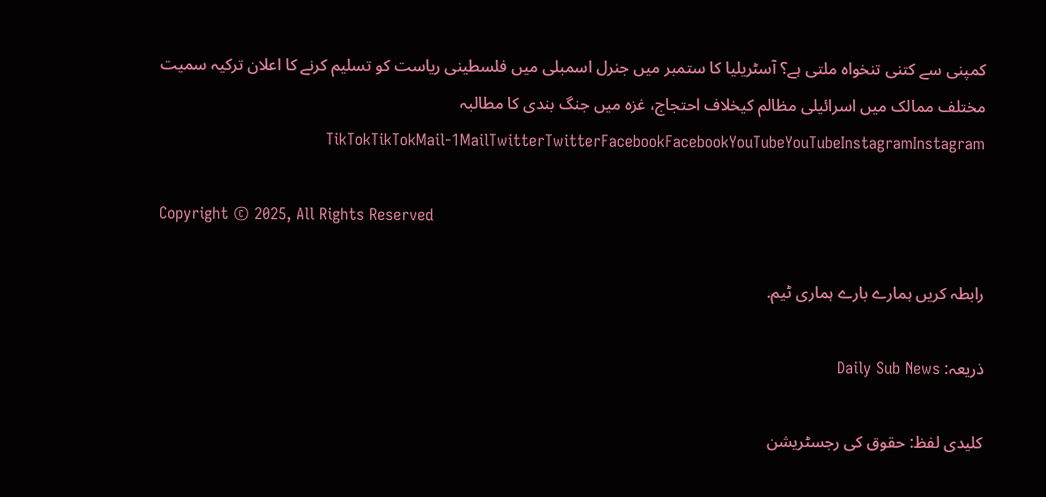کمپنی سے کتنی تنخواہ ملتی ہے؟ آسٹریلیا کا ستمبر میں جنرل اسمبلی میں فلسطینی ریاست کو تسلیم کرنے کا اعلان ترکیہ سمیت مختلف ممالک میں اسرائیلی مظالم کیخلاف احتجاج، غزہ میں جنگ بندی کا مطالبہ TikTokTikTokMail-1MailTwitterTwitterFacebookFacebookYouTubeYouTubeInstagramInstagram

Copyright © 2025, All Rights Reserved

رابطہ کریں ہمارے بارے ہماری ٹیم.

ذریعہ: Daily Sub News

کلیدی لفظ: حقوق کی رجسٹریشن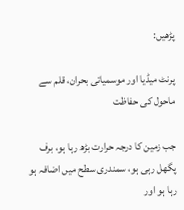پڑھیں:

پرنٹ میڈیا اور موسمیاتی بحران، قلم سے ماحول کی حفاظت

جب زمین کا درجہ حرارت بڑھ رہا ہو، برف پگھل رہی ہو، سمندری سطح میں اضافہ ہو رہا ہو اور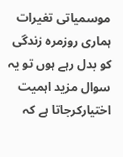موسمیاتی تغیرات ہماری روزمرہ زندگی کو بدل رہے ہوں تو یہ سوال مزید اہمیت اختیارکرجاتا ہے کہ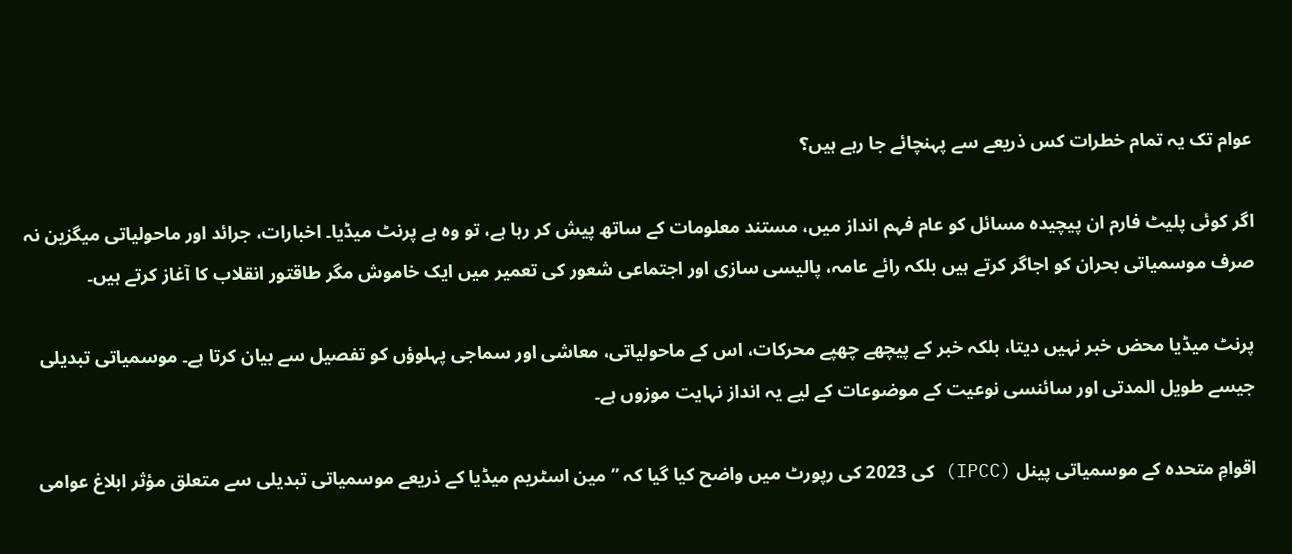عوام تک یہ تمام خطرات کس ذریعے سے پہنچائے جا رہے ہیں؟

اگر کوئی پلیٹ فارم ان پیچیدہ مسائل کو عام فہم انداز میں، مستند معلومات کے ساتھ پیش کر رہا ہے، تو وہ ہے پرنٹ میڈیا۔ اخبارات، جرائد اور ماحولیاتی میگزین نہ صرف موسمیاتی بحران کو اجاگر کرتے ہیں بلکہ رائے عامہ، پالیسی سازی اور اجتماعی شعور کی تعمیر میں ایک خاموش مگر طاقتور انقلاب کا آغاز کرتے ہیں۔

پرنٹ میڈیا محض خبر نہیں دیتا، بلکہ خبر کے پیچھے چھپے محرکات، اس کے ماحولیاتی، معاشی اور سماجی پہلوؤں کو تفصیل سے بیان کرتا ہے۔ موسمیاتی تبدیلی جیسے طویل المدتی اور سائنسی نوعیت کے موضوعات کے لیے یہ انداز نہایت موزوں ہے۔

اقوامِ متحدہ کے موسمیاتی پینل (IPCC) کی 2023 کی رپورٹ میں واضح کیا گیا کہ ’’مین اسٹریم میڈیا کے ذریعے موسمیاتی تبدیلی سے متعلق مؤثر ابلاغ عوامی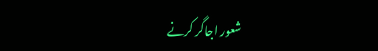شعور اجاگر کرنے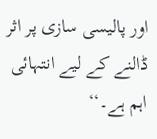اور پالیسی سازی پر اثر ڈالنے کے لیے انتہائی اہم ہے۔‘‘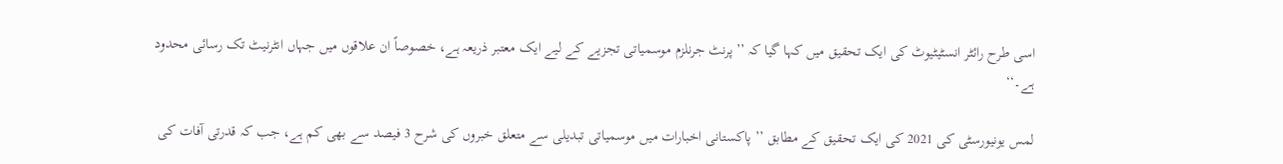اسی طرح رائٹر انسٹیٹیوٹ کی ایک تحقیق میں کہا گیا کہ ’’پرنٹ جرنلزم موسمیاتی تجزیے کے لیے ایک معتبر ذریعہ ہے، خصوصاً ان علاقوں میں جہاں انٹرنیٹ تک رسائی محدود ہے۔‘‘

لمس یونیورسٹی کی 2021 کی ایک تحقیق کے مطابق ’’ پاکستانی اخبارات میں موسمیاتی تبدیلی سے متعلق خبروں کی شرح 3 فیصد سے بھی کم ہے، جب کہ قدرتی آفات کی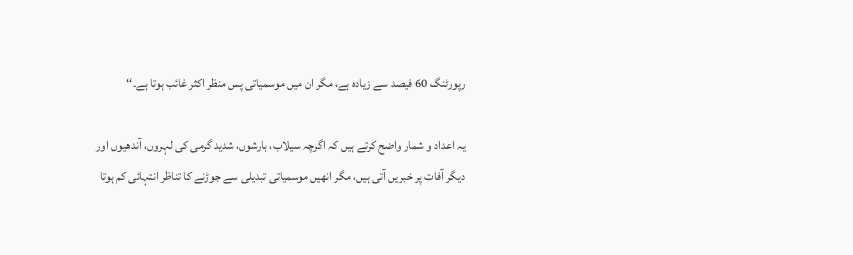رپورٹنگ 60 فیصد سے زیادہ ہے، مگر ان میں موسمیاتی پس منظر اکثر غائب ہوتا ہے۔‘‘

یہ اعداد و شمار واضح کرتے ہیں کہ اگرچہ سیلاب، بارشوں، شدید گرمی کی لہروں، آندھیوں اور دیگر آفات پر خبریں آتی ہیں، مگر انھیں موسمیاتی تبدیلی سے جوڑنے کا تناظر انتہائی کم ہوتا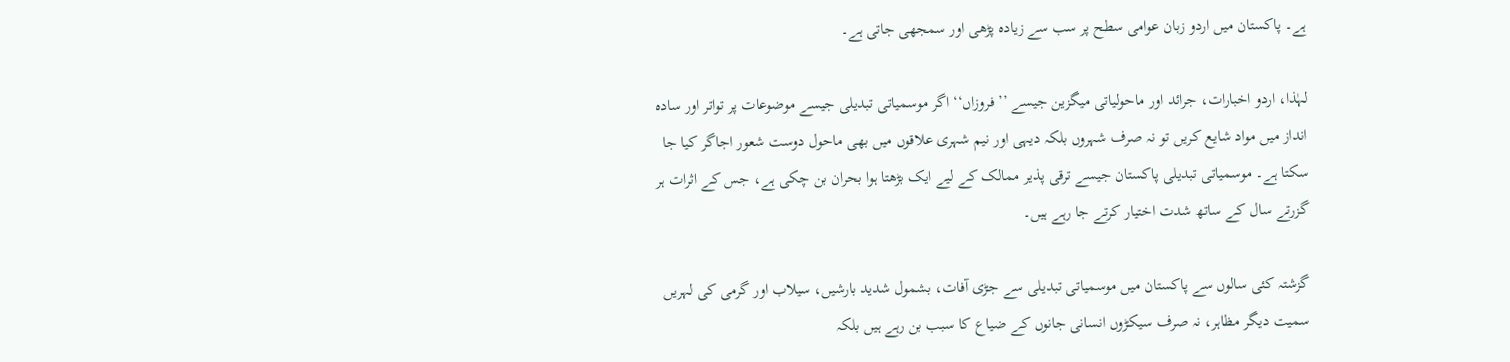ہے۔ پاکستان میں اردو زبان عوامی سطح پر سب سے زیادہ پڑھی اور سمجھی جاتی ہے۔

لہٰذا، اردو اخبارات، جرائد اور ماحولیاتی میگزین جیسے ’’ فروزاں‘‘ اگر موسمیاتی تبدیلی جیسے موضوعات پر تواتر اور سادہ انداز میں مواد شایع کریں تو نہ صرف شہروں بلکہ دیہی اور نیم شہری علاقوں میں بھی ماحول دوست شعور اجاگر کیا جا سکتا ہے۔ موسمیاتی تبدیلی پاکستان جیسے ترقی پذیر ممالک کے لیے ایک بڑھتا ہوا بحران بن چکی ہے، جس کے اثرات ہر گزرتے سال کے ساتھ شدت اختیار کرتے جا رہے ہیں۔

گزشتہ کئی سالوں سے پاکستان میں موسمیاتی تبدیلی سے جڑی آفات، بشمول شدید بارشیں، سیلاب اور گرمی کی لہریں سمیت دیگر مظاہر، نہ صرف سیکڑوں انسانی جانوں کے ضیاع کا سبب بن رہے ہیں بلکہ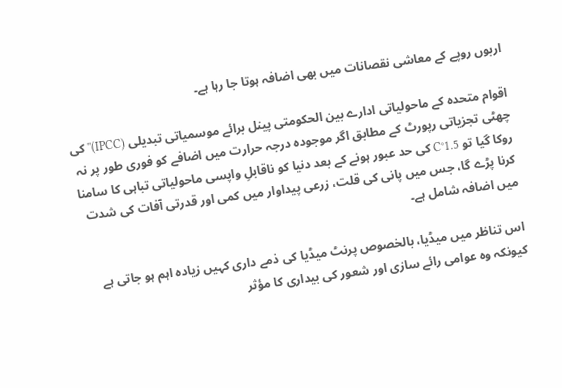اربوں روپے کے معاشی نقصانات میں بھی اضافہ ہوتا جا رہا ہے۔

اقوام متحدہ کے ماحولیاتی ادارے بین الحکومتی پینل برائے موسمیاتی تبدیلی (IPCC)'' کی چھٹی تجزیاتی رپورٹ کے مطابق اگر موجودہ درجہ حرارت میں اضافے کو فوری طور پر نہ روکا گیا تو 1.5°C کی حد عبور ہونے کے بعد دنیا کو ناقابلِ واپسی ماحولیاتی تباہی کا سامنا کرنا پڑے گا، جس میں پانی کی قلت، زرعی پیداوار میں کمی اور قدرتی آفات کی شدت میں اضافہ شامل ہے۔

اس تناظر میں میڈیا، بالخصوص پرنٹ میڈیا کی ذمے داری کہیں زیادہ اہم ہو جاتی ہے کیونکہ وہ عوامی رائے سازی اور شعور کی بیداری کا مؤثر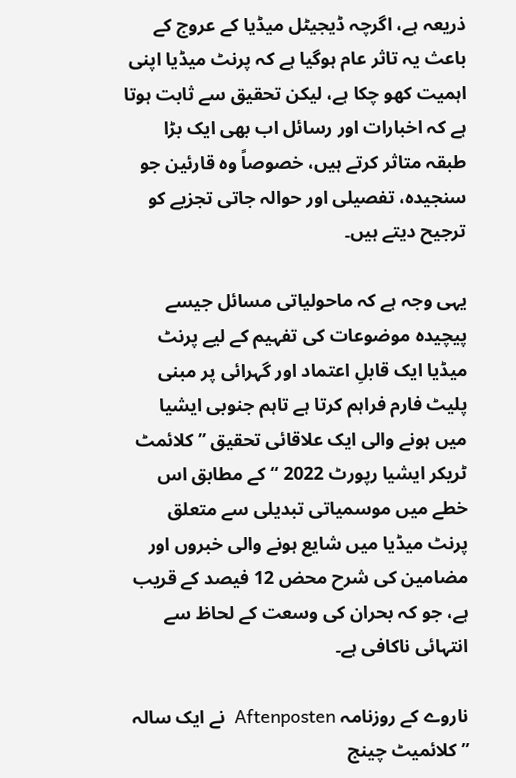ذریعہ ہے، اگرچہ ڈیجیٹل میڈیا کے عروج کے باعث یہ تاثر عام ہوگیا ہے کہ پرنٹ میڈیا اپنی اہمیت کھو چکا ہے، لیکن تحقیق سے ثابت ہوتا ہے کہ اخبارات اور رسائل اب بھی ایک بڑا طبقہ متاثر کرتے ہیں، خصوصاً وہ قارئین جو سنجیدہ، تفصیلی اور حوالہ جاتی تجزیے کو ترجیح دیتے ہیں۔

یہی وجہ ہے کہ ماحولیاتی مسائل جیسے پیچیدہ موضوعات کی تفہیم کے لیے پرنٹ میڈیا ایک قابلِ اعتماد اور گہرائی پر مبنی پلیٹ فارم فراہم کرتا ہے تاہم جنوبی ایشیا میں ہونے والی ایک علاقائی تحقیق ’’ کلائمٹ ٹریکر ایشیا رپورٹ 2022 ‘‘ کے مطابق اس خطے میں موسمیاتی تبدیلی سے متعلق پرنٹ میڈیا میں شایع ہونے والی خبروں اور مضامین کی شرح محض 12 فیصد کے قریب ہے، جو کہ بحران کی وسعت کے لحاظ سے انتہائی ناکافی ہے۔

ناروے کے روزنامہ Aftenposten  نے ایک سالہ ’’ کلائمیٹ چینج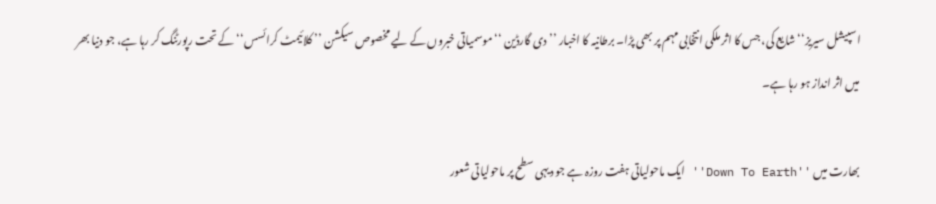اسپیشل سیریز‘‘ شایع کی، جس کا اثر ملکی انتخابی مہم پر بھی پڑا۔ برطانیہ کا اخبار ’’ دی گارڈین ‘‘ موسمیاتی خبروں کے لیے مخصوص سیکشن ’’ کلائیمٹ کرائسس‘‘ کے تحت رپورٹنگ کر رہا ہے، جو دنیا بھر میں اثر انداز ہو رہا ہے۔

بھارت میں ''Down To Earth'' ایک ماحولیاتی ہفت روزہ ہے جو دیہی سطح پر ماحولیاتی شعور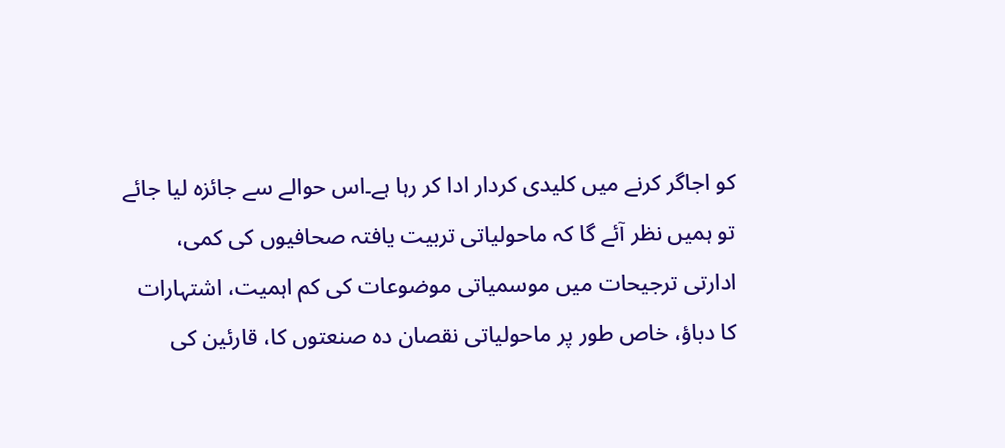کو اجاگر کرنے میں کلیدی کردار ادا کر رہا ہے۔اس حوالے سے جائزہ لیا جائے تو ہمیں نظر آئے گا کہ ماحولیاتی تربیت یافتہ صحافیوں کی کمی، ادارتی ترجیحات میں موسمیاتی موضوعات کی کم اہمیت، اشتہارات کا دباؤ، خاص طور پر ماحولیاتی نقصان دہ صنعتوں کا، قارئین کی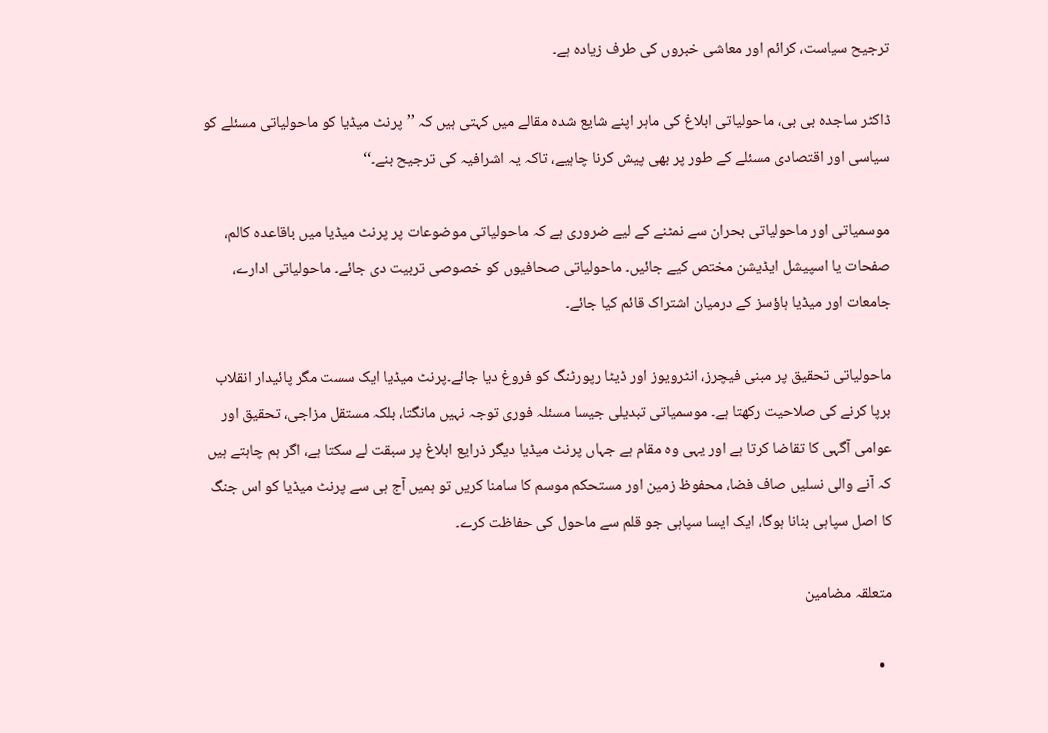ترجیح سیاست، کرائم اور معاشی خبروں کی طرف زیادہ ہے۔

ڈاکٹر ساجدہ بی بی، ماحولیاتی ابلاغ کی ماہر اپنے شایع شدہ مقالے میں کہتی ہیں کہ ’’پرنٹ میڈیا کو ماحولیاتی مسئلے کو سیاسی اور اقتصادی مسئلے کے طور پر بھی پیش کرنا چاہیے، تاکہ یہ اشرافیہ کی ترجیح بنے۔‘‘

موسمیاتی اور ماحولیاتی بحران سے نمٹنے کے لیے ضروری ہے کہ ماحولیاتی موضوعات پر پرنٹ میڈیا میں باقاعدہ کالم، صفحات یا اسپیشل ایڈیشن مختص کیے جائیں۔ ماحولیاتی صحافیوں کو خصوصی تربیت دی جائے۔ ماحولیاتی ادارے، جامعات اور میڈیا ہاؤسز کے درمیان اشتراک قائم کیا جائے۔

ماحولیاتی تحقیق پر مبنی فیچرز، انٹرویوز اور ڈیٹا رپورٹنگ کو فروغ دیا جائے۔پرنٹ میڈیا ایک سست مگر پائیدار انقلاب برپا کرنے کی صلاحیت رکھتا ہے۔ موسمیاتی تبدیلی جیسا مسئلہ فوری توجہ نہیں مانگتا، بلکہ مستقل مزاجی، تحقیق اور عوامی آگہی کا تقاضا کرتا ہے اور یہی وہ مقام ہے جہاں پرنٹ میڈیا دیگر ذرایع ابلاغ پر سبقت لے سکتا ہے، اگر ہم چاہتے ہیں کہ آنے والی نسلیں صاف فضا، محفوظ زمین اور مستحکم موسم کا سامنا کریں تو ہمیں آج ہی سے پرنٹ میڈیا کو اس جنگ کا اصل سپاہی بنانا ہوگا، ایک ایسا سپاہی جو قلم سے ماحول کی حفاظت کرے۔

متعلقہ مضامین

  •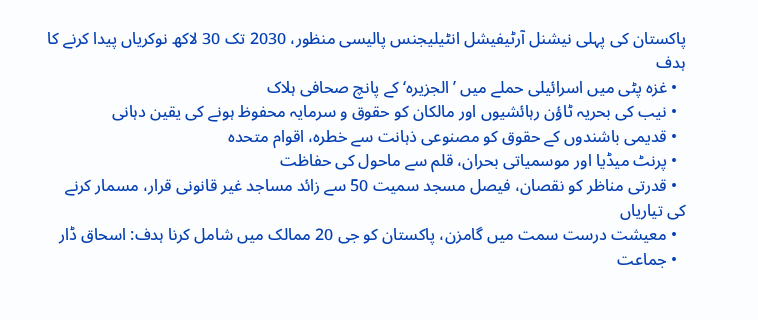پاکستان کی پہلی نیشنل آرٹیفیشل انٹیلیجنس پالیسی منظور، 2030 تک 30 لاکھ نوکریاں پیدا کرنے کا ہدف
  • غزہ پٹی میں اسرائیلی حملے میں ’الجزیرہ‘ کے پانچ صحافی ہلاک
  • نیب کی بحریہ ٹاؤن رہائشیوں اور مالکان کو حقوق و سرمایہ محفوظ ہونے کی یقین دہانی
  • قدیمی باشندوں کے حقوق کو مصنوعی ذہانت سے خطرہ، اقوام متحدہ
  • پرنٹ میڈیا اور موسمیاتی بحران، قلم سے ماحول کی حفاظت
  • قدرتی مناظر کو نقصان، فیصل مسجد سمیت 50 سے زائد مساجد غیر قانونی قرار، مسمار کرنے کی تیاریاں
  • معیشت درست سمت میں گامزن، پاکستان کو جی 20 ممالک میں شامل کرنا ہدف: اسحاق ڈار
  • جماعت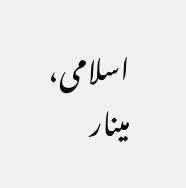اسلامی، مینار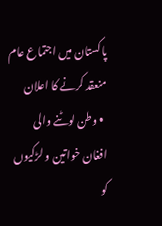پاکستان میں اجتماع عام منعقد کرنے کا اعلان
  • وطن لوٹنے والی افغان خواتین و لڑکیوں کو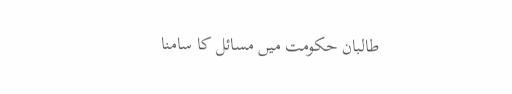طالبان حکومت میں مسائل کا سامنا